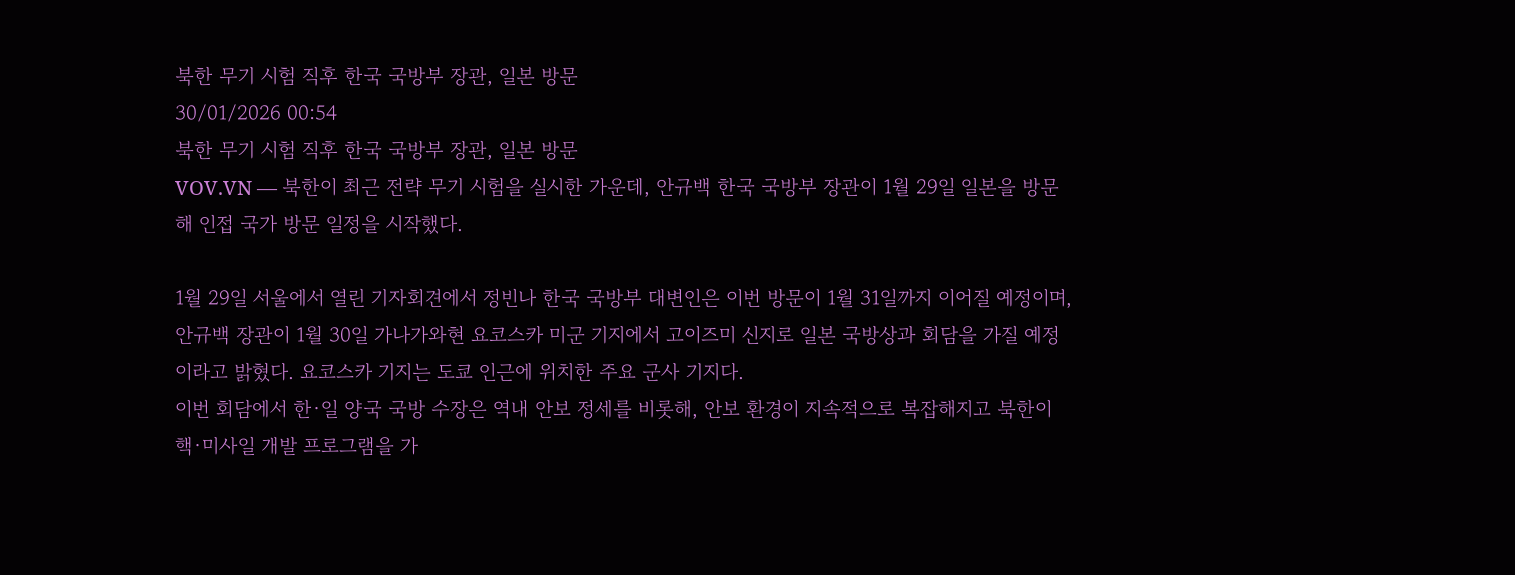북한 무기 시험 직후 한국 국방부 장관, 일본 방문
30/01/2026 00:54
북한 무기 시험 직후 한국 국방부 장관, 일본 방문
VOV.VN — 북한이 최근 전략 무기 시험을 실시한 가운데, 안규백 한국 국방부 장관이 1월 29일 일본을 방문해 인접 국가 방문 일정을 시작했다.

1월 29일 서울에서 열린 기자회견에서 정빈나 한국 국방부 대변인은 이번 방문이 1월 31일까지 이어질 예정이며, 안규백 장관이 1월 30일 가나가와현 요코스카 미군 기지에서 고이즈미 신지로 일본 국방상과 회담을 가질 예정이라고 밝혔다. 요코스카 기지는 도쿄 인근에 위치한 주요 군사 기지다.
이번 회담에서 한·일 양국 국방 수장은 역내 안보 정세를 비롯해, 안보 환경이 지속적으로 복잡해지고 북한이 핵·미사일 개발 프로그램을 가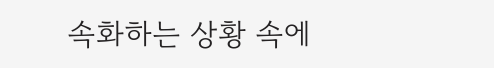속화하는 상황 속에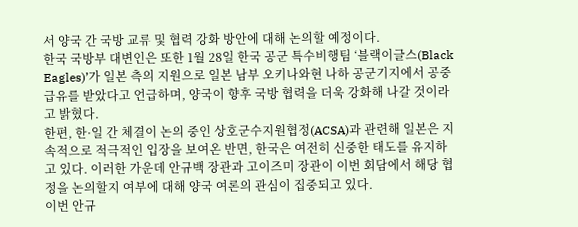서 양국 간 국방 교류 및 협력 강화 방안에 대해 논의할 예정이다.
한국 국방부 대변인은 또한 1월 28일 한국 공군 특수비행팀 ‘블랙이글스(Black Eagles)’가 일본 측의 지원으로 일본 남부 오키나와현 나하 공군기지에서 공중급유를 받았다고 언급하며, 양국이 향후 국방 협력을 더욱 강화해 나갈 것이라고 밝혔다.
한편, 한·일 간 체결이 논의 중인 상호군수지원협정(ACSA)과 관련해 일본은 지속적으로 적극적인 입장을 보여온 반면, 한국은 여전히 신중한 태도를 유지하고 있다. 이러한 가운데 안규백 장관과 고이즈미 장관이 이번 회담에서 해당 협정을 논의할지 여부에 대해 양국 여론의 관심이 집중되고 있다.
이번 안규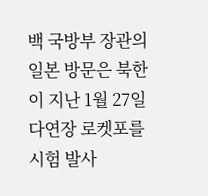백 국방부 장관의 일본 방문은 북한이 지난 1월 27일 다연장 로켓포를 시험 발사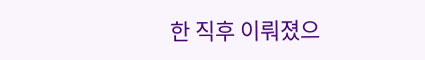한 직후 이뤄졌으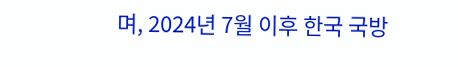며, 2024년 7월 이후 한국 국방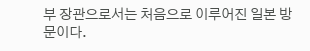부 장관으로서는 처음으로 이루어진 일본 방문이다.